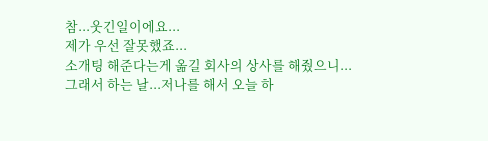참...웃긴일이에요...
제가 우선 잘못했죠...
소개팅 해준다는게 옮길 회사의 상사를 해줬으니...
그래서 하는 날...저나를 해서 오늘 하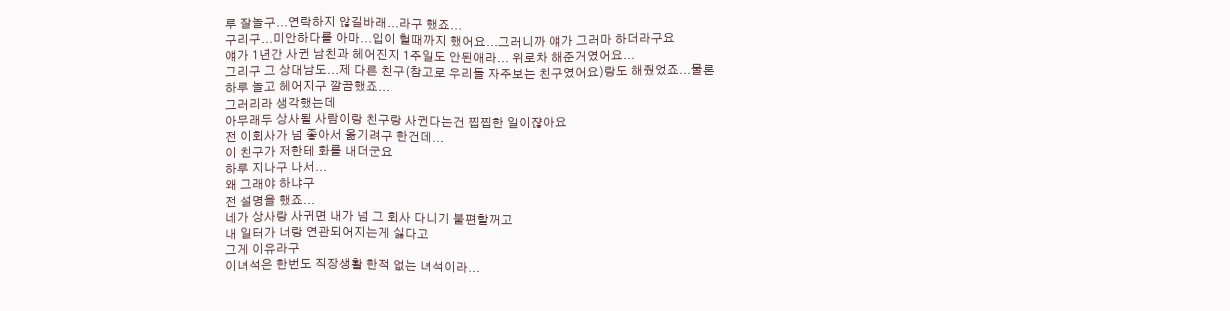루 잘놀구...연락하지 않길바래...라구 했죠...
구리구...미안하다를 아마...입이 헐때까지 했어요...그러니까 얘가 그러마 하더라구요
얘가 1년간 사귄 남친과 헤어진지 1주일도 안된애라... 위로차 해준거였어요...
그리구 그 상대남도...제 다른 친구(참고로 우리들 자주보는 친구였어요)랑도 해줬었죠...물론
하루 놀고 헤어지구 깔끔했죠...
그러리라 생각했는데
아무래두 상사될 사람이랑 친구랑 사귄다는건 찝찝한 일이쟎아요
전 이회사가 넘 좋아서 옮기려구 한건데...
이 친구가 저한테 화를 내더군요
하루 지나구 나서...
왜 그래야 하냐구
전 설명을 했죠...
네가 상사랑 사귀면 내가 넘 그 회사 다니기 불편할꺼고
내 일터가 너랑 연관되어지는게 싫다고
그게 이유라구
이녀석은 한번도 직장생활 한적 없는 녀석이라...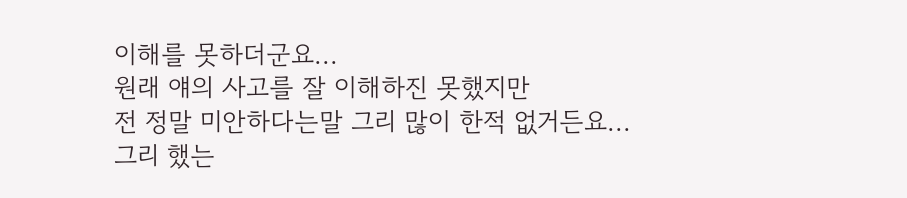이해를 못하더군요...
원래 얘의 사고를 잘 이해하진 못했지만
전 정말 미안하다는말 그리 많이 한적 없거든요...
그리 했는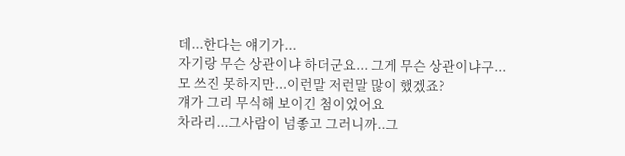데...한다는 얘기가...
자기랑 무슨 상관이냐 하더군요... 그게 무슨 상관이냐구...
모 쓰진 못하지만...이런말 저런말 많이 했겠죠?
걔가 그리 무식해 보이긴 첨이었어요
차라리...그사람이 넘좋고 그러니까..그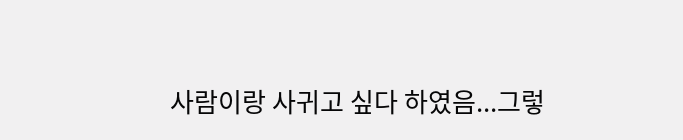사람이랑 사귀고 싶다 하였음...그렇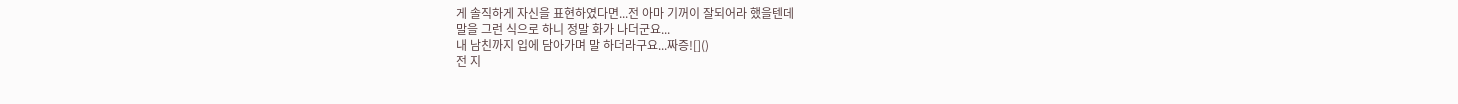게 솔직하게 자신을 표현하였다면...전 아마 기꺼이 잘되어라 했을텐데
말을 그런 식으로 하니 정말 화가 나더군요...
내 남친까지 입에 담아가며 말 하더라구요...짜증![]()
전 지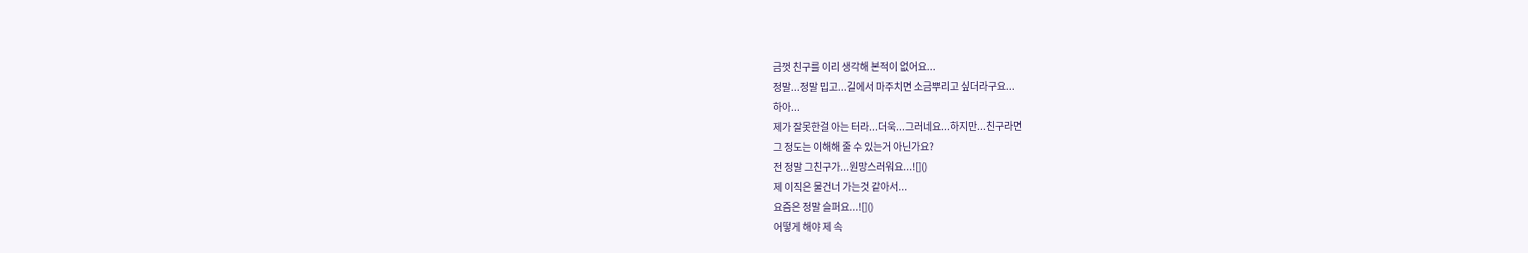금껏 친구를 이리 생각해 본적이 없어요...
정말...정말 밉고...길에서 마주치면 소금뿌리고 싶더라구요...
하아...
제가 잘못한걸 아는 터라...더욱...그러네요...하지만...친구라면
그 정도는 이해해 줄 수 있는거 아닌가요?
전 정말 그친구가...원망스러워요...![]()
제 이직은 물건너 가는것 같아서...
요즘은 정말 슬퍼요...![]()
어떻게 해야 제 속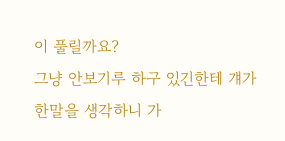이 풀릴까요?
그냥 안보기루 하구 있긴한테 걔가 한말을 생각하니 가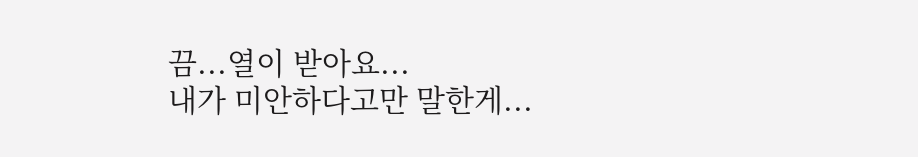끔...열이 받아요...
내가 미안하다고만 말한게...